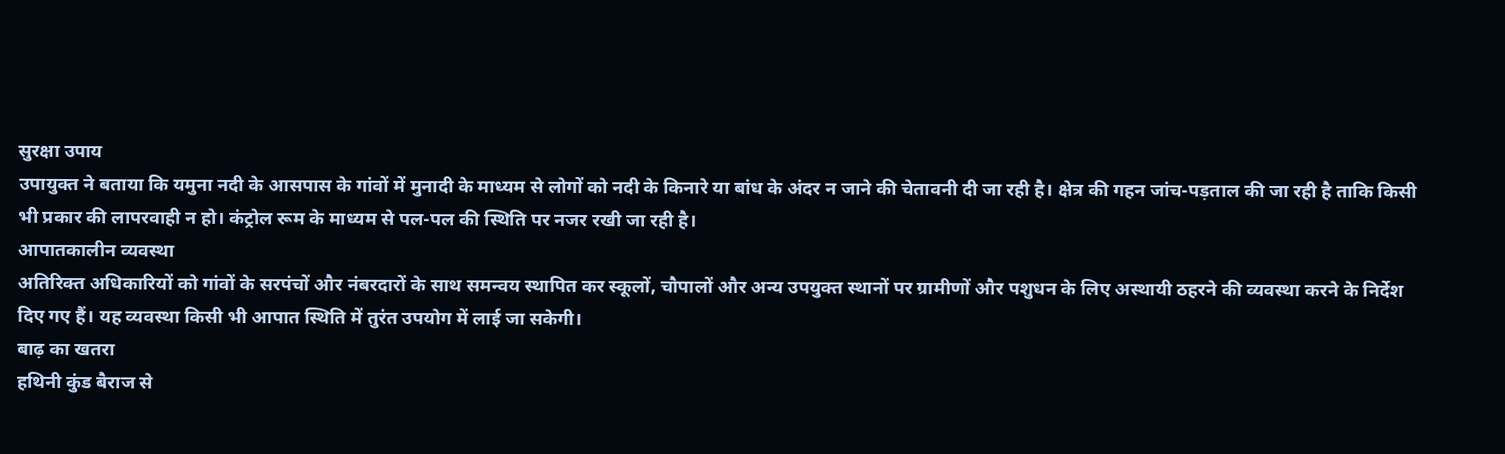सुरक्षा उपाय
उपायुक्त ने बताया कि यमुना नदी के आसपास के गांवों में मुनादी के माध्यम से लोगों को नदी के किनारे या बांध के अंदर न जाने की चेतावनी दी जा रही है। क्षेत्र की गहन जांच-पड़ताल की जा रही है ताकि किसी भी प्रकार की लापरवाही न हो। कंट्रोल रूम के माध्यम से पल-पल की स्थिति पर नजर रखी जा रही है।
आपातकालीन व्यवस्था
अतिरिक्त अधिकारियों को गांवों के सरपंचों और नंबरदारों के साथ समन्वय स्थापित कर स्कूलों, चौपालों और अन्य उपयुक्त स्थानों पर ग्रामीणों और पशुधन के लिए अस्थायी ठहरने की व्यवस्था करने के निर्देश दिए गए हैं। यह व्यवस्था किसी भी आपात स्थिति में तुरंत उपयोग में लाई जा सकेगी।
बाढ़ का खतरा
हथिनी कुंड बैराज से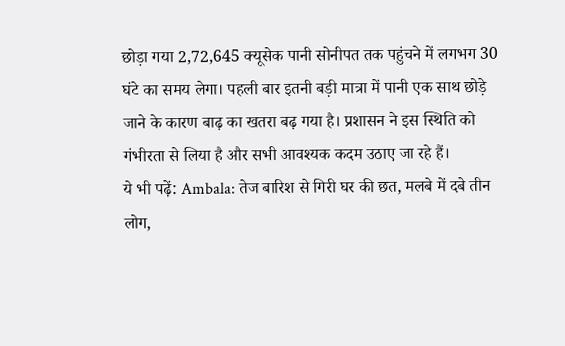छोड़ा गया 2,72,645 क्यूसेक पानी सोनीपत तक पहुंचने में लगभग 30 घंटे का समय लेगा। पहली बार इतनी बड़ी मात्रा में पानी एक साथ छोड़े जाने के कारण बाढ़ का खतरा बढ़ गया है। प्रशासन ने इस स्थिति को गंभीरता से लिया है और सभी आवश्यक कदम उठाए जा रहे हैं।
ये भी पढ़ें: Ambala: तेज बारिश से गिरी घर की छत, मलबे में दबे तीन लोग,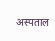अस्पताल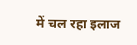में चल रहा इलाज